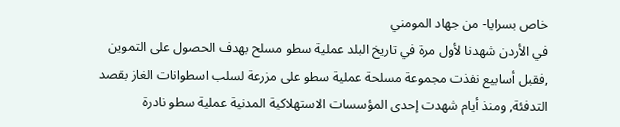خاص بسرايا- من جهاد المومني
في الأردن شهدنا لأول مرة في تاريخ البلد عملية سطو مسلح بهدف الحصول على التموين ,فقبل أسابيع نفذت مجموعة مسلحة عملية سطو على مزرعة لسلب اسطوانات الغاز بقصد التدفئة, ومنذ أيام شهدت إحدى المؤسسات الاستهلاكية المدنية عملية سطو نادرة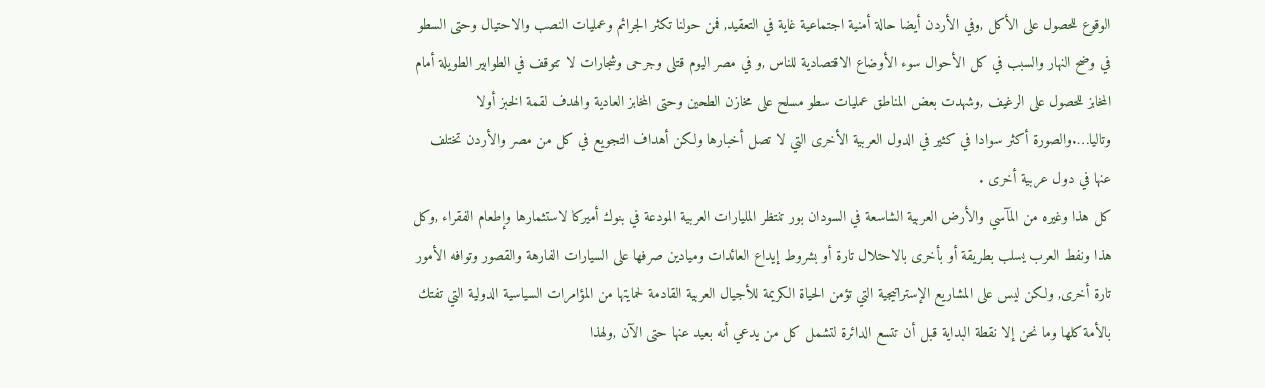الوقوع للحصول على الأكل ,وفي الأردن أيضا حالة أمنية اجتماعية غاية في التعقيد, فمن حولنا تكثر الجرائم وعمليات النصب والاحتيال وحتى السطو في وضح النهار والسبب في كل الأحوال سوء الأوضاع الاقتصادية للناس ,و في مصر اليوم قتلى وجرحى وشجارات لا تتوقف في الطوابير الطويلة أمام المخابز للحصول على الرغيف ,وشهدت بعض المناطق عمليات سطو مسلح على مخازن الطحين وحتى المخابز العادية والهدف لقمة الخبز أولا وتاليا….والصورة أكثر سوادا في كثير في الدول العربية الأخرى التي لا تصل أخبارها ولكن أهداف التجويع في كل من مصر والأردن تختلف عنها في دول عربية أخرى .
كل هذا وغيره من المآسي والأرض العربية الشاسعة في السودان بور تنتظر المليارات العربية المودعة في بنوك أميركا لاستثمارها وإطعام الفقراء ,وكل هذا ونفط العرب يسلب بطريقة أو بأخرى بالاحتلال تارة أو بشروط إيداع العائدات وميادين صرفها على السيارات الفارهة والقصور وتوافه الأمور تارة أخرى, ولكن ليس على المشاريع الإستراتيجية التي تؤمن الحياة الكريمة للأجيال العربية القادمة لحمايتها من المؤامرات السياسية الدولية التي تفتك بالأمة كلها وما نحن إلا نقطة البداية قبل أن تتسع الدائرة لتشمل كل من يدعي أنه بعيد عنها حتى الآن ,ولهذا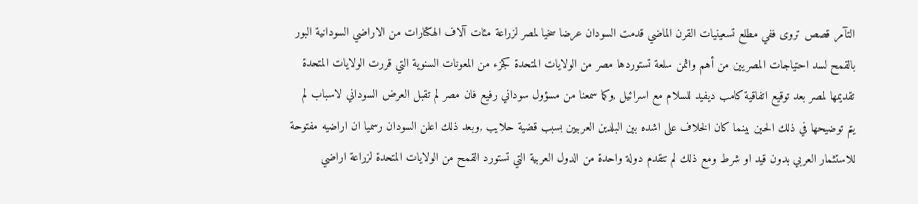التآمر قصص تروى ففي مطلع تسعينيات القرن الماضي قدمت السودان عرضا سخيا لمصر لزراعة مئات آلاف الهكتارات من الاراضي السودانية البور بالقمح لسد احتياجات المصريين من أهم واثمن سلعة تستوردها مصر من الولايات المتحدة كجزء من المعونات السنوية التي قررت الولايات المتحدة تقديمها لمصر بعد توقيع اتفاقية كامب ديفيد للسلام مع اسرائيل ,وكما سمعنا من مسؤول سوداني رفيع فان مصر لم تقبل العرض السوداني لاسباب لم يتم توضيحها في ذلك الحين بينما كان الخلاف على اشده بين البلدين العربيين بسبب قضية حلايب ,وبعد ذلك اعلن السودان رسميا ان اراضيه مفتوحة للاستثمار العربي بدون قيد او شرط ومع ذلك لم تتقدم دولة واحدة من الدول العربية التي تستورد القمح من الولايات المتحدة لزراعة اراضي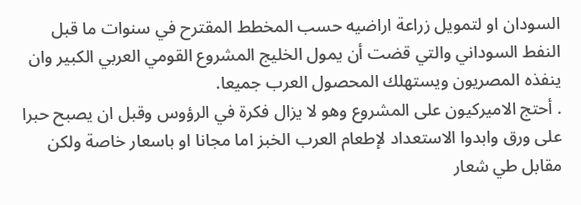السودان او لتمويل زراعة اراضيه حسب المخطط المقترح في سنوات ما قبل النفط السوداني والتي قضت أن يمول الخليج المشروع القومي العربي الكبير وان ينفذه المصريون ويستهلك المحصول العرب جميعا.
. أحتج الاميركيون على المشروع وهو لا يزال فكرة في الرؤوس وقبل ان يصبح حبرا على ورق وابدوا الاستعداد لإطعام العرب الخبز اما مجانا او باسعار خاصة ولكن مقابل طي شعار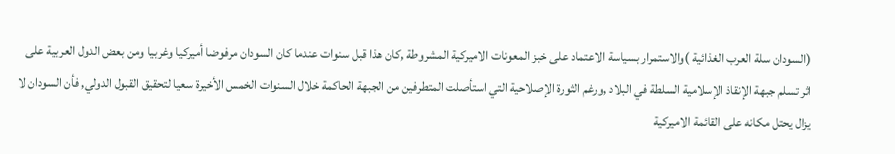(السودان سلة العرب الغذائية )والاستمرار بسياسة الاعتماد على خبز المعونات الاميركية المشروطة ,كان هذا قبل سنوات عندما كان السودان مرفوضا أميركيا وغربيا ومن بعض الدول العربية على اثر تسلم جبهة الإنقاذ الإسلامية السلطة في البلاد ,ورغم الثورة الإصلاحية التي استأصلت المتطرفين من الجبهة الحاكمة خلال السنوات الخمس الأخيرة سعيا لتحقيق القبول الدولي, فأن السودان لا يزال يحتل مكانه على القائمة الاميركية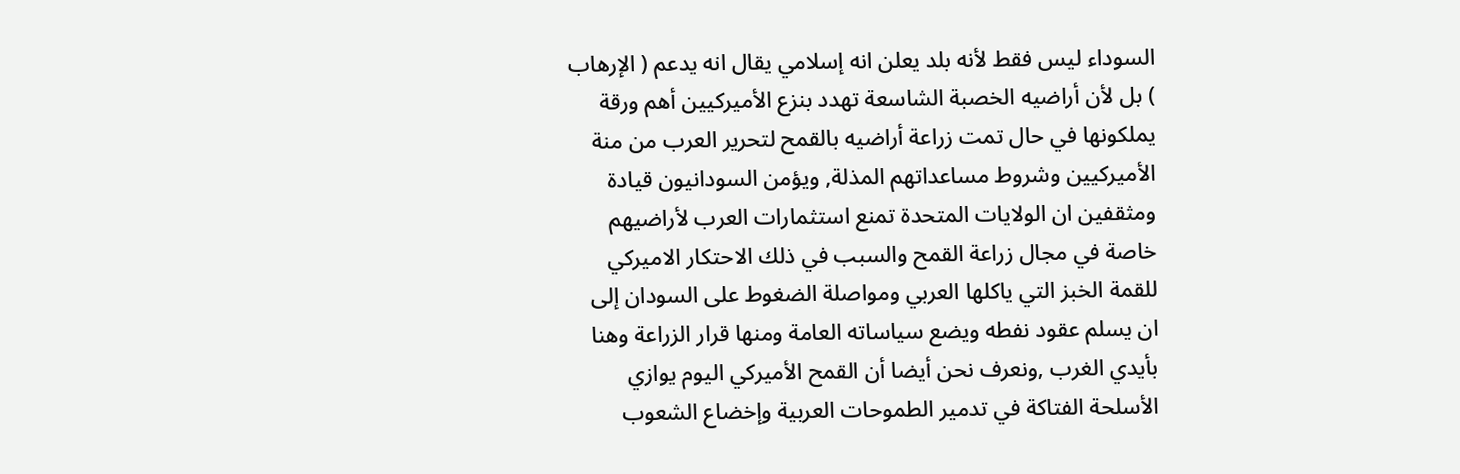السوداء ليس فقط لأنه بلد يعلن انه إسلامي يقال انه يدعم ( الإرهاب ) بل لأن أراضيه الخصبة الشاسعة تهدد بنزع الأميركيين أهم ورقة يملكونها في حال تمت زراعة أراضيه بالقمح لتحرير العرب من منة الأميركيين وشروط مساعداتهم المذلة, ويؤمن السودانيون قيادة ومثقفين ان الولايات المتحدة تمنع استثمارات العرب لأراضيهم خاصة في مجال زراعة القمح والسبب في ذلك الاحتكار الاميركي للقمة الخبز التي ياكلها العربي ومواصلة الضغوط على السودان إلى ان يسلم عقود نفطه ويضع سياساته العامة ومنها قرار الزراعة وهنا بأيدي الغرب ,ونعرف نحن أيضا أن القمح الأميركي اليوم يوازي الأسلحة الفتاكة في تدمير الطموحات العربية وإخضاع الشعوب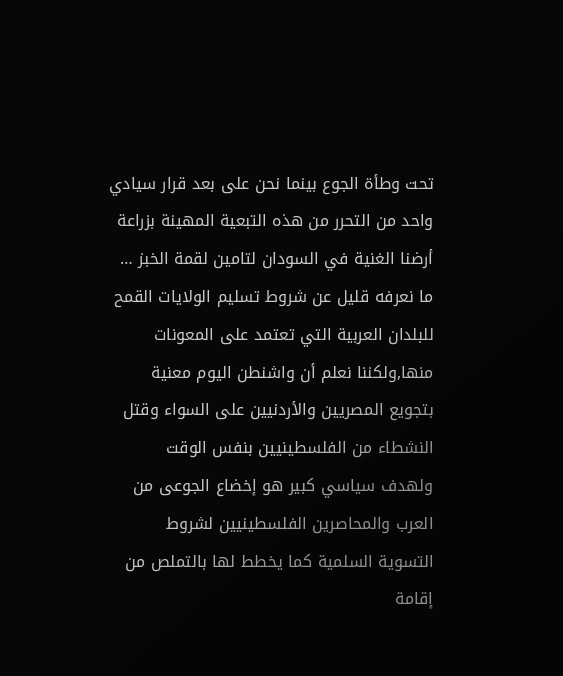تحت وطأة الجوع بينما نحن على بعد قرار سيادي واحد من التحرر من هذه التبعية المهينة بزراعة أرضنا الغنية في السودان لتامين لقمة الخبز …
ما نعرفه قليل عن شروط تسليم الولايات القمح للبلدان العربية التي تعتمد على المعونات منها,ولكننا نعلم أن واشنطن اليوم معنية بتجويع المصريين والأردنيين على السواء وقتل النشطاء من الفلسطينيين بنفس الوقت ولهدف سياسي كبير هو إخضاع الجوعى من العرب والمحاصرين الفلسطينيين لشروط التسوية السلمية كما يخطط لها بالتملص من إقامة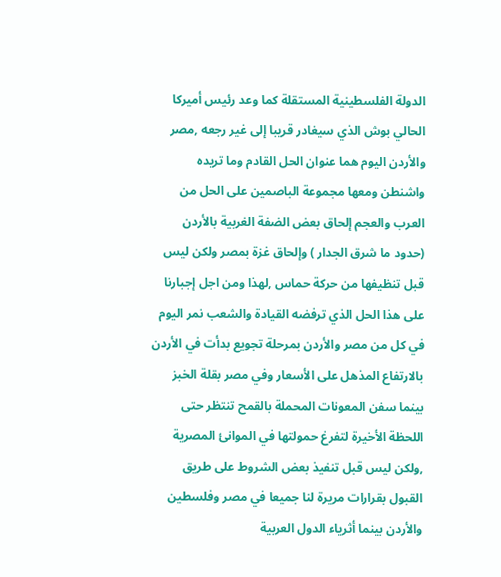الدولة الفلسطينية المستقلة كما وعد رئيس أميركا الحالي بوش الذي سيغادر قريبا إلى غير رجعه ,مصر والأردن اليوم هما عنوان الحل القادم وما تريده واشنطن ومعها مجموعة الباصمين على الحل من العرب والعجم إلحاق بعض الضفة الغربية بالأردن (حدود ما شرق الجدار ) وإلحاق غزة بمصر ولكن ليس قبل تنظيفها من حركة حماس ,لهذا ومن اجل إجبارنا على هذا الحل الذي ترفضه القيادة والشعب نمر اليوم في كل من مصر والأردن بمرحلة تجويع بدأت في الأردن بالارتفاع المذهل على الأسعار وفي مصر بقلة الخبز بينما سفن المعونات المحملة بالقمح تنتظر حتى اللحظة الأخيرة لتفرغ حمولتها في الموانئ المصرية ,ولكن ليس قبل تنفيذ بعض الشروط على طريق القبول بقرارات مريرة لنا جميعا في مصر وفلسطين والأردن بينما أثرياء الدول العربية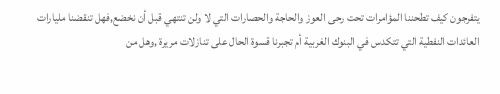يتفرجون كيف تطحننا المؤامرات تحت رحى العوز والحاجة والحصارات التي لا ولن تنتهي قبل أن نخضع,فهل تنقضنا مليارات العائدات النفطية التي تتكدس في البنوك الغربية أم تجبرنا قسوة الحال على تنازلات مريرة ,وهل من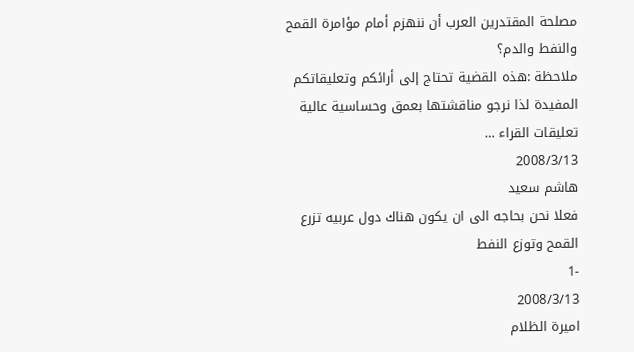مصلحة المقتدرين العرب أن ننهزم أمام مؤامرة القمح والنفط والدم؟
ملاحظة :هذه القضية تحتاج إلى أرائكم وتعليقاتكم المفيدة لذا نرجو مناقشتها بعمق وحساسية عالية
تعليقات القراء …
2008/3/13
هاشم سعيد
فعلا نحن بحاجه الى ان يكون هناك دول عربيه تزرع القمح وتوزع النفط
-1
2008/3/13
اميرة الظلام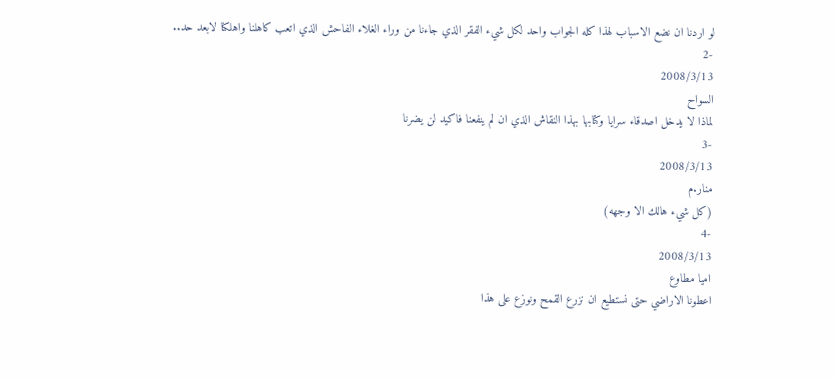لو اردنا ان نضع الاسباب لهذا كله الجواب واحد لكل شيء الفقر الذي جاءنا من وراء الغلاء الفاحش الذي اتعب كاهلنا واهلكنا لابعد حد..
-2
2008/3/13
السواح
لماذا لا يدخل اصدقاء سرايا وكتابها بهذا النقاش الذي ان لم ينفعنا فاكيد لن يضرنا
-3
2008/3/13
منار.م
(كل شيء هالك الا وجهه)
-4
2008/3/13
اميا مطاوع
اعطونا الاراضي حتى نستطيع ان نزرع القمح ونوزع على هذا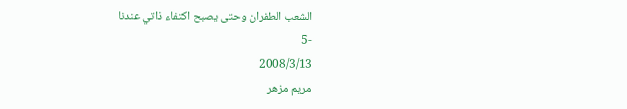الشعب الطفران وحتى يصبح اكتفاء ذاتي عندنا
-5
2008/3/13
مريم مزهر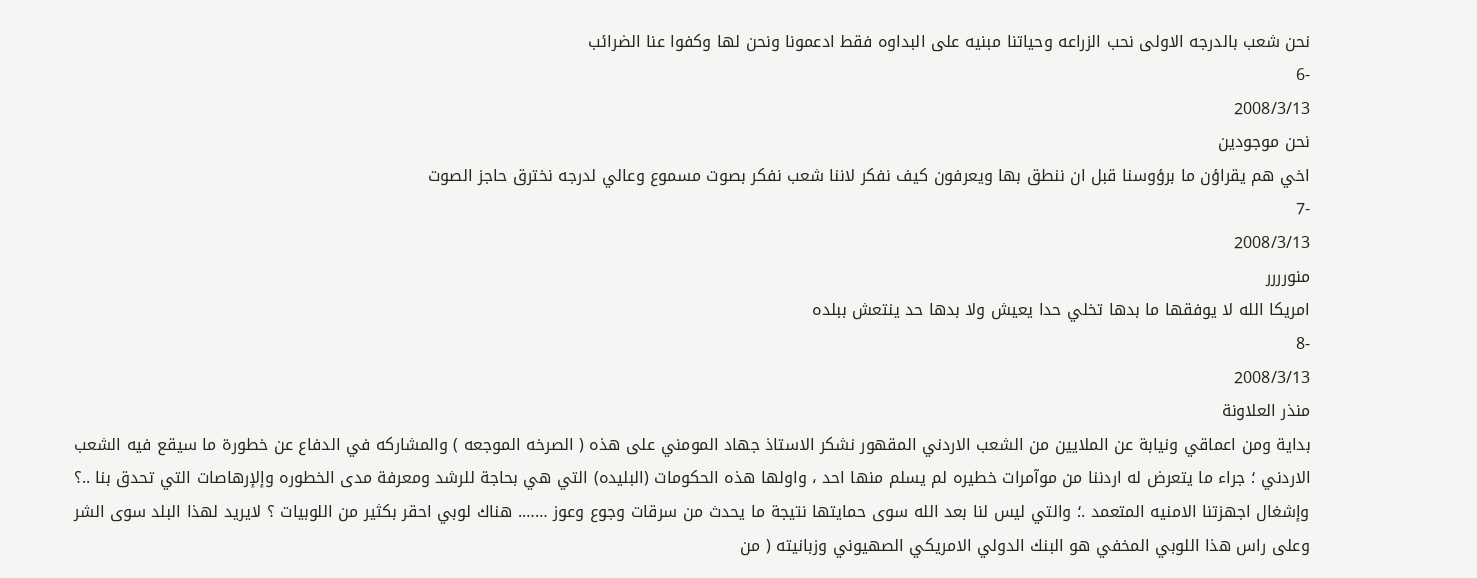نحن شعب بالدرجه الاولى نحب الزراعه وحياتنا مبنيه على البداوه فقط ادعمونا ونحن لها وكفوا عنا الضرائب
-6
2008/3/13
نحن موجودين
اخي هم يقراؤن ما برؤوسنا قبل ان ننطق بها ويعرفون كيف نفكر لاننا شعب نفكر بصوت مسموع وعالي لدرجه نخترق حاجز الصوت
-7
2008/3/13
منورررر
امريكا الله لا يوفقها ما بدها تخلي حدا يعيش ولا بدها حد ينتعش ببلده
-8
2008/3/13
منذر العلاونة
بداية ومن اعماقي ونيابة عن الملايين من الشعب الاردني المقهور نشكر الاستاذ جهاد المومني على هذه ( الصرخه الموجعه ) والمشاركه في الدفاع عن خطورة ما سيقع فيه الشعب الاردني ؛ جراء ما يتعرض له اردننا من موآمرات خطيره لم يسلم منها احد ، واولها هذه الحكومات (البليده) التي هي بحاجة للرشد ومعرفة مدى الخطوره وإلإرهاصات التي تحدق بنا ..؟ وإشغال اجهزتنا الامنيه المتعمد .؛ والتي ليس لنا بعد الله سوى حمايتها نتيجة ما يحدث من سرقات وجوع وعوز ……. هناك لوبي احقر بكثير من اللوبيات ؟ لايريد لهذا البلد سوى الشر وعلى راس هذا اللوبي المخفي هو البنك الدولي الامريكي الصهيوني وزبانيته ( من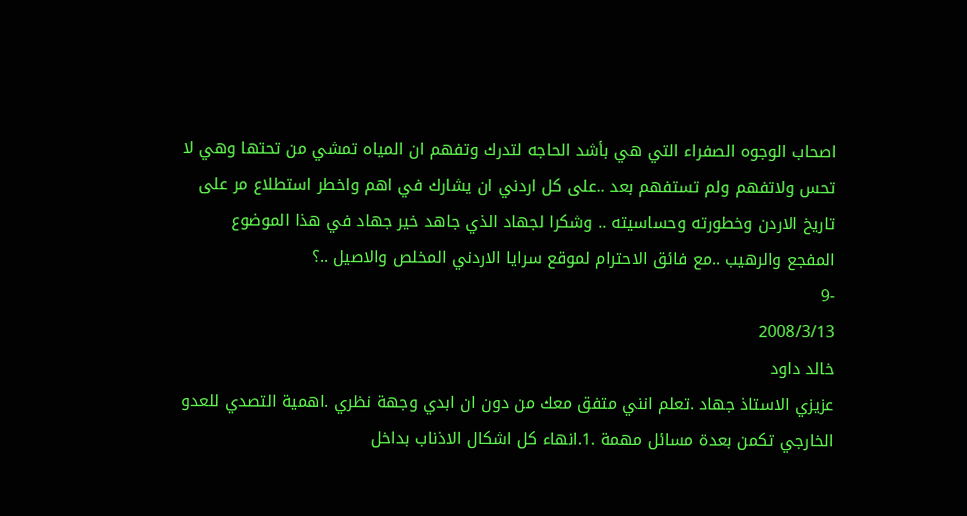اصحاب الوجوه الصفراء التي هي بأشد الحاجه لتدرك وتفهم ان المياه تمشي من تحتها وهي لا تحس ولاتفهم ولم تستفهم بعد ..على كل اردني ان يشارك في اهم واخطر استطلاع مر على تاريخ الاردن وخطورته وحساسيته .. وشكرا لجهاد الذي جاهد خير جهاد في هذا الموضوع المفجع والرهيب ..مع فائق الاحترام لموقع سرايا الاردني المخلص والاصيل ..؟
-9
2008/3/13
خالد داود
عزيزي الاستاذ جهاد .تعلم انني متفق معك من دون ان ابدي وجهة نظري .اهمية التصدي للعدو الخارجي تكمن بعدة مسائل مهمة .1.انهاء كل اشكال الاذناب بداخل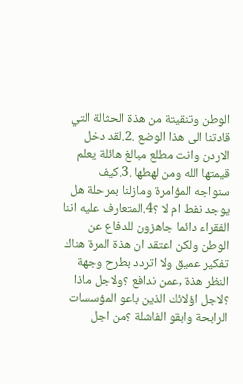الوطن وتنقيتة من هذة الحثالة التي قادتنا الى هذا الوضع .2.لقد دخل الاردن وانت مطلع مبالغ هائلة يعلم قيمتها الله ومن لهطها .3.كيف سنواجه المؤامرة ومازلنا بمرحلة هل يوجد نفط ام لا ؟4.المتعارف عليه اننا الفقراء دائما جاهزون للدفاع عن الوطن ولكن اعتقد ان هذة المرة هناك تفكير عميق ولا اتردد بطرح وجهة النظر هذة ,عمن ندافع ؟ولاجل ماذا ؟لاجل اؤلائك الذين باعو المؤسسات الرابحة وابقو الفاشلة ؟من اجل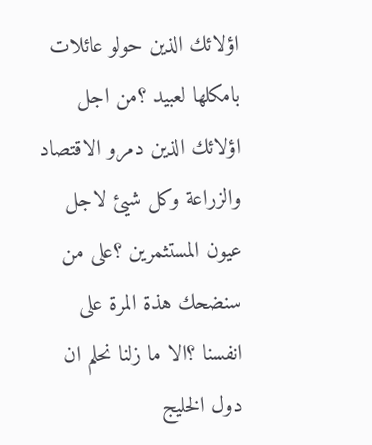اؤلائك الذين حولو عائلات بامكلها لعبيد ؟من اجل اؤلائك الذين دمرو الاقتصاد والزراعة وكل شيئ لاجل عيون المستثمرين ؟على من سنضحك هذة المرة على انفسنا ؟الا ما زلنا نحلم ان دول الخليج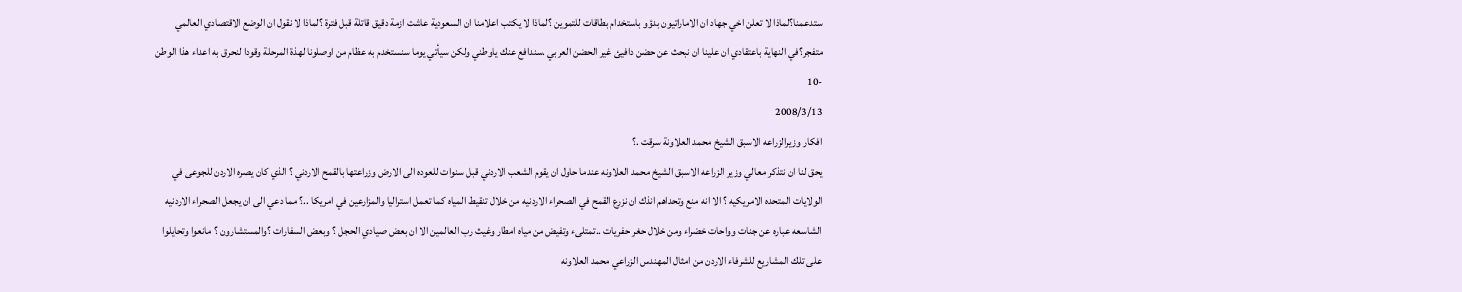ستدعمنا؟لماذا لا تعلن اخي جهاد ان الاماراتيون بدؤو باستخدام بطاقات للتموين ؟لماذا لا يكتب اعلامنا ان السعودية عاشت ازمة دقيق قاتلة قبل فترة ؟لماذا لا نقول ان الوضع الاقتصادي العالمي متفجر؟في النهاية باعتقادي ان علينا ان نبحث عن حضن دافيئ غير الحضن العربي .سندافع عنك ياوطني ولكن سيأتي يوما سنستخدم به عظام من اوصلونا لهذة المرحلة وقودا لنحرق به اعداء هذا الوطن
-10
2008/3/13
افكار وزيرالزراعه الاسبق الشيخ محمد العلاونة سرقت .؟
يحق لنا ان نتذكر معالي وزير الزراعه الاسبق الشيخ محمد العلاونه عندما حاول ان يقوم الشعب الاردني قبل سنوات للعوده الى الارض وزراعتها بالقمح الاردني ؟ الذي كان يصره الاردن للجوعى في الولايات المتحده الامريكيه ؟ الا انه منع وتحداهم انذك ان نزرع القمح في الصحراء الاردنيه من خلال تنقيط المياه كما تعمل استراليا والمزارعين في امريكا ..؟ مما دعي الى ان يجعل الصحراء الاردنيه الشاسعه عباره عن جنات وواحات خضراء ومن خلال حغر حفريات ..تمتلىء وتفيض من مياه امطار وغيث رب العالمين الا ان بعض صيادي الحجل ؟ وبعض السفارات ؟والمستشارون ؟ مانعوا وتحايلوا على تلك المشاريع للشرفاء الاردن من امثال المهندس الزراعي محمد العلاونه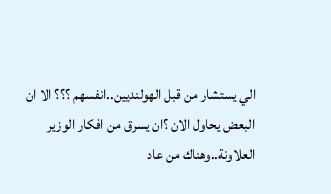الي يستشار من قبل الهولنديين..انفسهم ؟؟؟ الا ان البعض يحاول الان ؟ان يسرق من افكار الوزير العلاونة..وهناك من عاد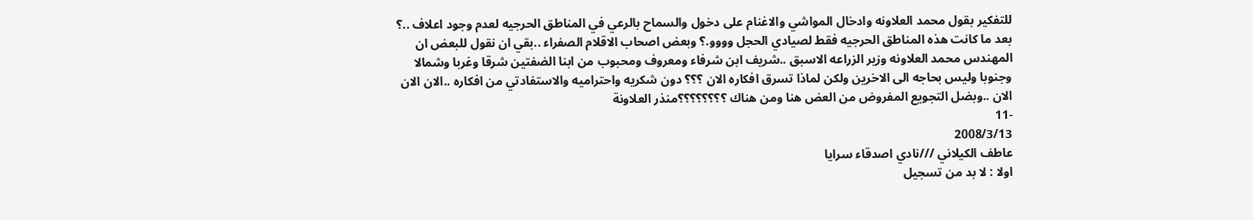للتفكير بقول محمد العلاونه وادخال المواشي والاغنام على دخول والسماح بالرعي في المناطق الحرجيه لعدم وجود اعلاف ..؟ بعد ما كانت هذه المناطق الحرجيه فقط لصيادي الحجل وووو.؟ وبعض اصحاب الاقلام الصفراء ..بقي ان نقول للبعض ان المهندس محمد العلاونه وزير الزراعه الاسبق ..شريف ابن شرفاء ومعروف ومحبوب من ابنا الضفتين شرقا وغربا وشمالا وجنوبا وليس بحاجه الى الاخرين ولكن لماذا تسرق افكاره الان ؟؟؟ دون شكريه واحتراميه والاستفادتي من افكاره ..الان الان الان ..وبضل التجويع المفروض من العض هنا ومن هناك ؟؟؟؟؟؟؟؟منذر العلاونة
-11
2008/3/13
عاطف الكيلاني ///نادي اصدقاء سرايا
اولا : لا بد من تسجيل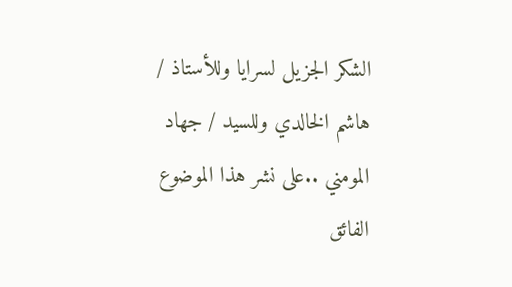الشكر الجزيل لسرايا وللأستاذ / هاشم الخالدي وللسيد / جهاد المومني ..على نشر هذا الموضوع الفائق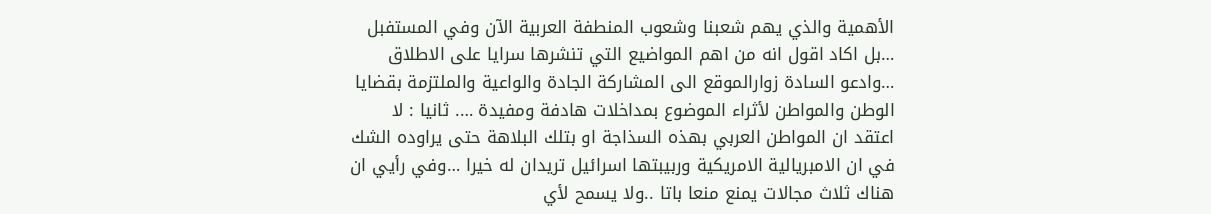الأهمية والذي يهم شعبنا وشعوب المنطفة العربية الآن وفي المستفبل …بل اكاد اقول انه من اهم المواضيع التي تنشرها سرايا على الاطلاق …وادعو السادة زوارالموقع الى المشاركة الجادة والواعية والملتزمة بقضايا الوطن والمواطن لأثراء الموضوع بمداخلات هادفة ومفيدة …. ثانيا : لا اعتقد ان المواطن العربي بهذه السذاجة او بتلك البلاهة حتى يراوده الشك في ان الامبريالية الامريكية وربيبتها اسرائيل تريدان له خيرا …وفي رأيي ان هناك ثلاث مجالات يمنع منعا باتا ..ولا يسمح لأي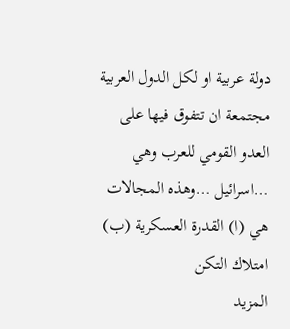دولة عربية او لكل الدول العربية مجتمعة ان تتفوق فيها على العدو القومي للعرب وهي …اسرائيل …وهذه المجالات هي (ا) القدرة العسكرية (ب) امتلاك التكن
المزيد